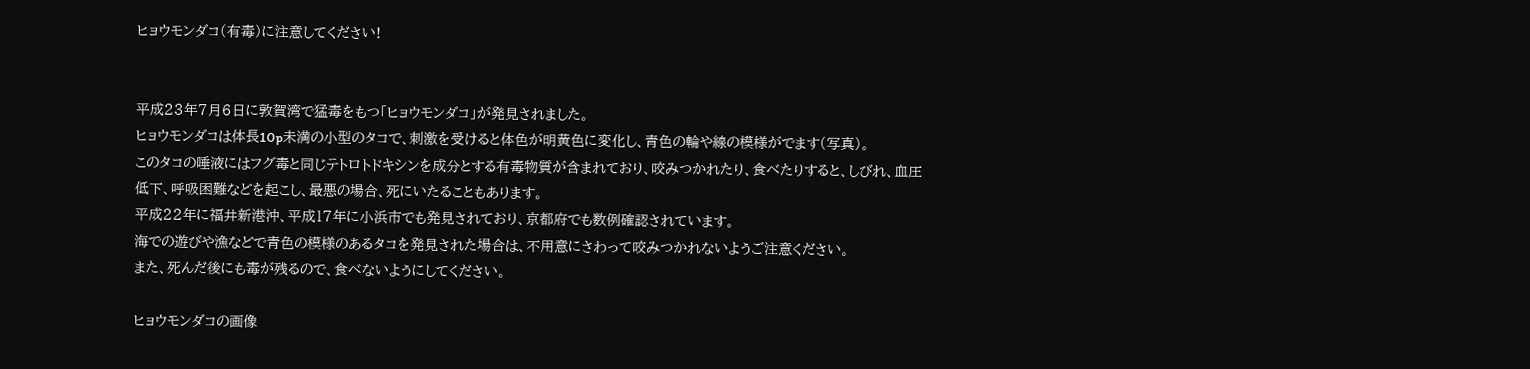ヒョウモンダコ(有毒)に注意してください!


平成23年7月6日に敦賀湾で猛毒をもつ「ヒョウモンダコ」が発見されました。
ヒョウモンダコは体長10p未満の小型のタコで、刺激を受けると体色が明黄色に変化し、青色の輪や線の模様がでます(写真)。
このタコの唾液にはフグ毒と同じテトロトドキシンを成分とする有毒物質が含まれており、咬みつかれたり、食べたりすると、しびれ、血圧低下、呼吸困難などを起こし、最悪の場合、死にいたることもあります。
平成22年に福井新港沖、平成17年に小浜市でも発見されており、京都府でも数例確認されています。
海での遊びや漁などで青色の模様のあるタコを発見された場合は、不用意にさわって咬みつかれないようご注意ください。
また、死んだ後にも毒が残るので、食べないようにしてください。

ヒョウモンダコの画像